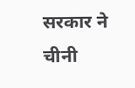सरकार ने चीनी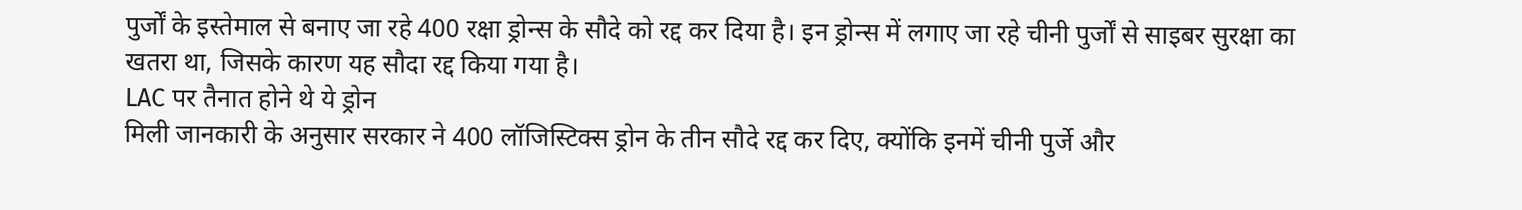पुर्जों के इस्तेमाल से बनाए जा रहे 400 रक्षा ड्रोन्स के सौदे को रद्द कर दिया है। इन ड्रोन्स में लगाए जा रहे चीनी पुर्जों से साइबर सुरक्षा का खतरा था, जिसके कारण यह सौदा रद्द किया गया है।
LAC पर तैनात होने थे ये ड्रोन
मिली जानकारी के अनुसार सरकार ने 400 लॉजिस्टिक्स ड्रोन के तीन सौदे रद्द कर दिए, क्योंकि इनमें चीनी पुर्जे और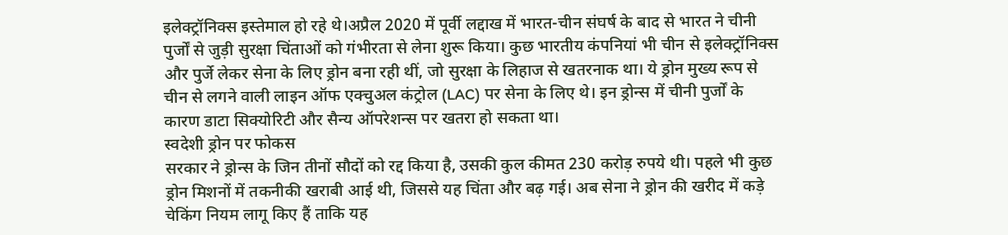इलेक्ट्रॉनिक्स इस्तेमाल हो रहे थे।अप्रैल 2020 में पूर्वी लद्दाख में भारत-चीन संघर्ष के बाद से भारत ने चीनी पुर्जों से जुड़ी सुरक्षा चिंताओं को गंभीरता से लेना शुरू किया। कुछ भारतीय कंपनियां भी चीन से इलेक्ट्रॉनिक्स और पुर्जे लेकर सेना के लिए ड्रोन बना रही थीं, जो सुरक्षा के लिहाज से खतरनाक था। ये ड्रोन मुख्य रूप से चीन से लगने वाली लाइन ऑफ एक्चुअल कंट्रोल (LAC) पर सेना के लिए थे। इन ड्रोन्स में चीनी पुर्जों के कारण डाटा सिक्योरिटी और सैन्य ऑपरेशन्स पर खतरा हो सकता था।
स्वदेशी ड्रोन पर फोकस
सरकार ने ड्रोन्स के जिन तीनों सौदों को रद्द किया है, उसकी कुल कीमत 230 करोड़ रुपये थी। पहले भी कुछ ड्रोन मिशनों में तकनीकी खराबी आई थी, जिससे यह चिंता और बढ़ गई। अब सेना ने ड्रोन की खरीद में कड़े चेकिंग नियम लागू किए हैं ताकि यह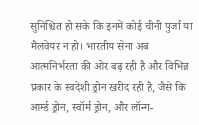सुनिश्चित हो सके कि इनमें कोई चीनी पुर्जा या मैलवेयर न हो। भारतीय सेना अब आत्मनिर्भरता की ओर बढ़ रही है और विभिन्न प्रकार के स्वदेशी ड्रोन खरीद रही है, जैसे कि आर्म्ड ड्रोन, स्वॉर्म ड्रोन, और लॉन्ग-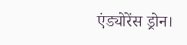एंड्योरेंस ड्रोन।